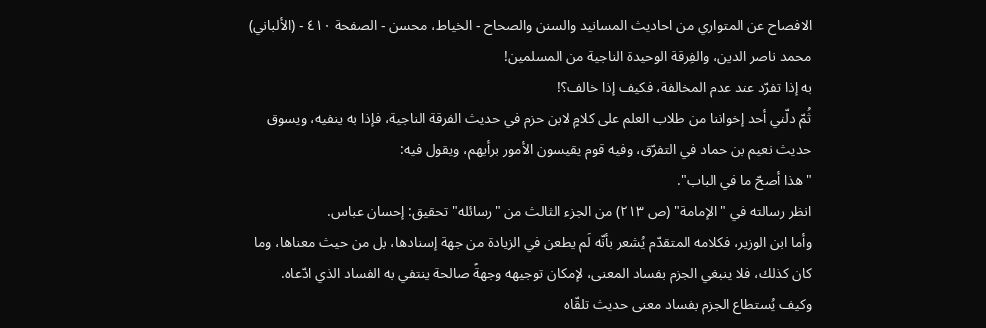الافصاح عن المتواري من احاديث المسانيد والسنن والصحاح - الخياط، محسن - الصفحة ٤١٠ - (الألباني) محمد ناصر الدين، والفِرقة الوحيدة الناجية من المسلمين!
به إذا تفرّد عند عدم المخالفة، فكيف إذا خالف؟!
ثُمّ دلّني أحد إخواننا من طلاب العلم على كلامٍ لابن حزم في حديث الفرقة الناجية، فإذا به ينفيه، ويسوق حديث نعيم بن حماد في التفرّق، وفيه قوم يقيسون الأمور برأيهم، ويقول فيه:
"هذا أصحّ ما في الباب".
انظر رسالته في "الإمامة" (ص ٢١٣) من الجزء الثالث من "رسائله" تحقيق: إحسان عباس.
وأما ابن الوزير، فكلامه المتقدّم يُشعر بأنّه لَم يطعن في الزيادة من جهة إسنادها، بل من حيث معناها، وما كان كذلك، فلا ينبغي الجزم بفساد المعنى، لإمكان توجيهه وجهةً صالحة ينتفي به الفساد الذي ادّعاه. وكيف يُستطاع الجزم بفساد معنى حديث تلقّاه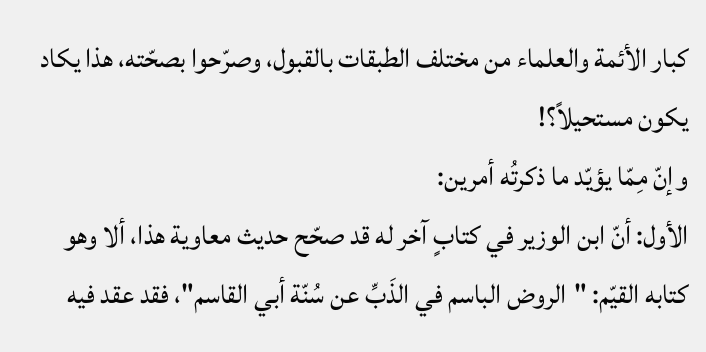كبار الأئمة والعلماء من مختلف الطبقات بالقبول، وصرّحوا بصحّته، هذا يكاد يكون مستحيلاً؟!
وإنّ مِمّا يؤيّد ما ذكرتُه أمرين:
الأول: أنّ ابن الوزير في كتابٍ آخر له قد صحّح حديث معاوية هذا، ألا وهو كتابه القيّم: "الروض الباسم في الذَبِّ عن سُنّة أبي القاسم"، فقد عقد فيه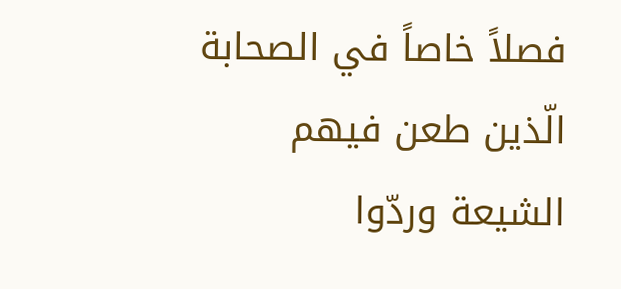فصلاً خاصاً في الصحابة الّذين طعن فيهم الشيعة وردّوا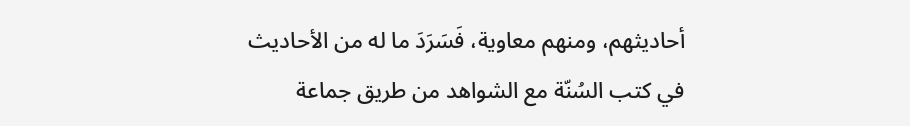أحاديثهم، ومنهم معاوية، فَسَرَدَ ما له من الأحاديث في كتب السُنّة مع الشواهد من طريق جماعة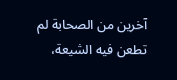آخرين من الصحابة لم تطعن فيه الشيعة،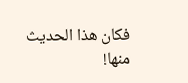فكان هذا الحديث منها!